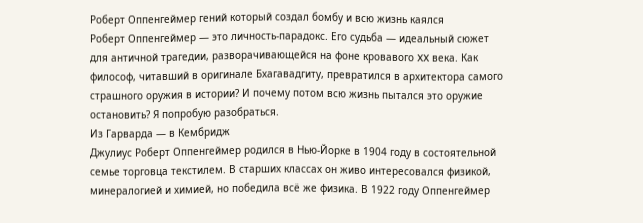Роберт Оппенгеймер гений который создал бомбу и всю жизнь каялся
Роберт Оппенгеймер — это личность-парадокс. Его судьба — идеальный сюжет для античной трагедии, разворачивающейся на фоне кровавого XX века. Как философ, читавший в оригинале Бхагавадгиту, превратился в архитектора самого страшного оружия в истории? И почему потом всю жизнь пытался это оружие остановить? Я попробую разобраться.
Из Гарварда — в Кембридж
Джулиус Роберт Оппенгеймер родился в Нью-Йорке в 1904 году в состоятельной семье торговца текстилем. В старших классах он живо интересовался физикой, минералогией и химией, но победила всё же физика. В 1922 году Оппенгеймер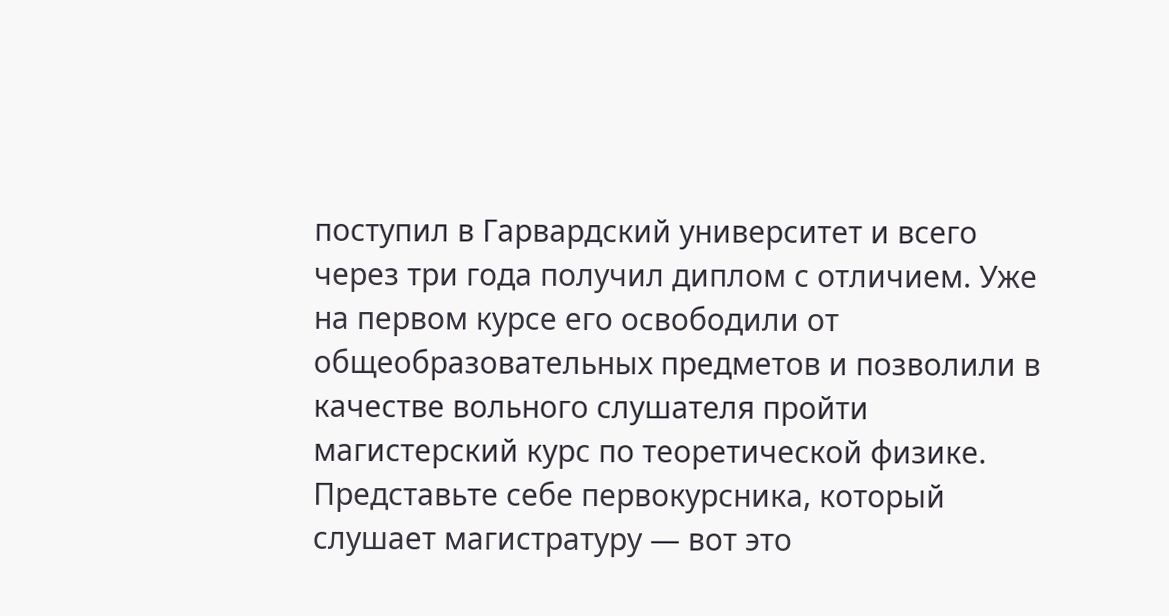поступил в Гарвардский университет и всего через три года получил диплом с отличием. Уже на первом курсе его освободили от общеобразовательных предметов и позволили в качестве вольного слушателя пройти магистерский курс по теоретической физике. Представьте себе первокурсника, который слушает магистратуру — вот это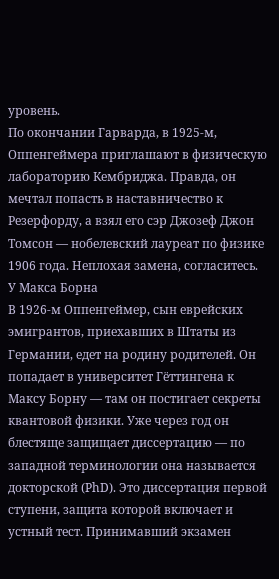уровень.
По окончании Гарварда, в 1925-м, Оппенгеймера приглашают в физическую лабораторию Кембриджа. Правда, он мечтал попасть в наставничество к Резерфорду, а взял его сэр Джозеф Джон Томсон — нобелевский лауреат по физике 1906 года. Неплохая замена, согласитесь.
У Макса Борна
В 1926-м Оппенгеймер, сын еврейских эмигрантов, приехавших в Штаты из Германии, едет на родину родителей. Он попадает в университет Гёттингена к Максу Борну — там он постигает секреты квантовой физики. Уже через год он блестяще защищает диссертацию — по западной терминологии она называется докторской (PhD). Это диссертация первой ступени, защита которой включает и устный тест. Принимавший экзамен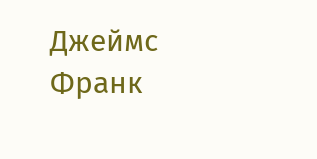Джеймс Франк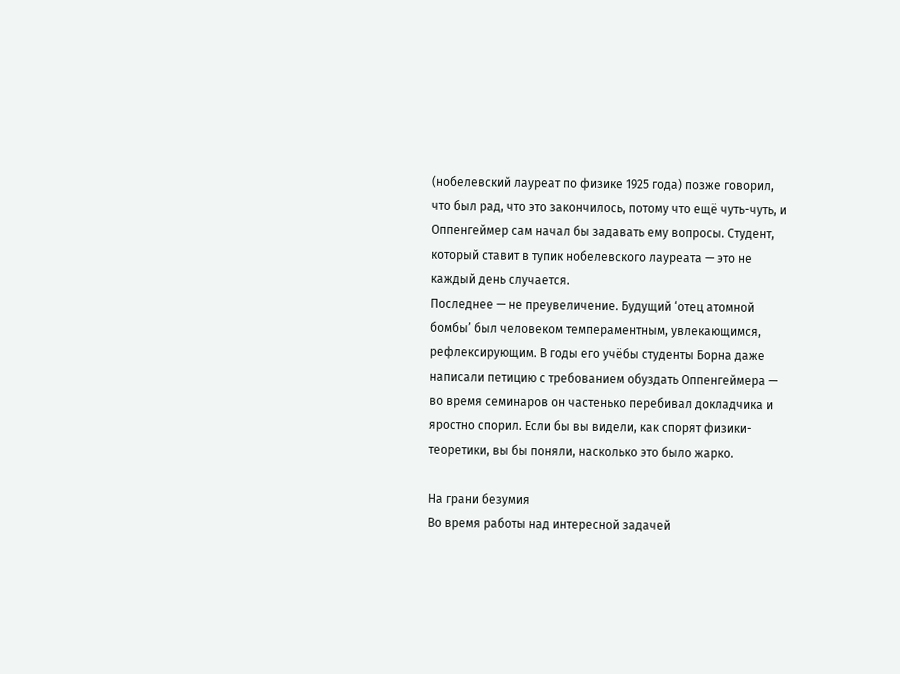(нобелевский лауреат по физике 1925 года) позже говорил, что был рад, что это закончилось, потому что ещё чуть-чуть, и Оппенгеймер сам начал бы задавать ему вопросы. Студент, который ставит в тупик нобелевского лауреата — это не каждый день случается.
Последнее — не преувеличение. Будущий ‘отец атомной бомбы’ был человеком темпераментным, увлекающимся, рефлексирующим. В годы его учёбы студенты Борна даже написали петицию с требованием обуздать Оппенгеймера — во время семинаров он частенько перебивал докладчика и яростно спорил. Если бы вы видели, как спорят физики-теоретики, вы бы поняли, насколько это было жарко.

На грани безумия
Во время работы над интересной задачей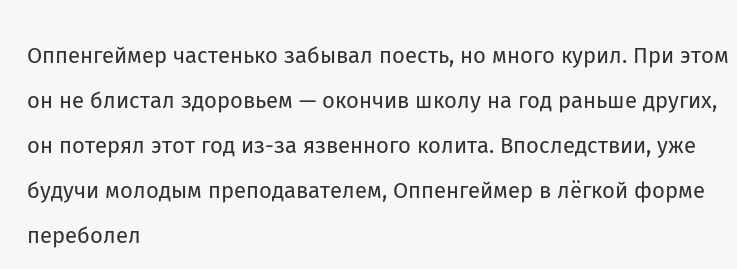Оппенгеймер частенько забывал поесть, но много курил. При этом он не блистал здоровьем — окончив школу на год раньше других, он потерял этот год из-за язвенного колита. Впоследствии, уже будучи молодым преподавателем, Оппенгеймер в лёгкой форме переболел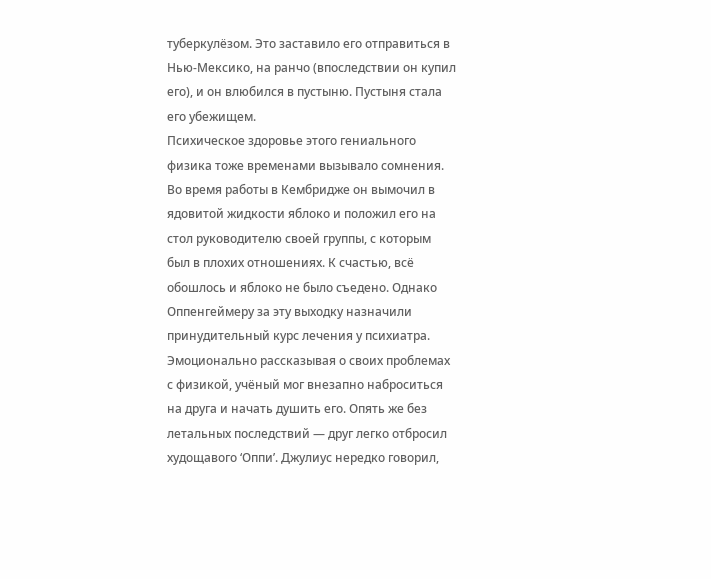туберкулёзом. Это заставило его отправиться в Нью-Мексико, на ранчо (впоследствии он купил его), и он влюбился в пустыню. Пустыня стала его убежищем.
Психическое здоровье этого гениального физика тоже временами вызывало сомнения. Во время работы в Кембридже он вымочил в ядовитой жидкости яблоко и положил его на стол руководителю своей группы, с которым был в плохих отношениях. К счастью, всё обошлось и яблоко не было съедено. Однако Оппенгеймеру за эту выходку назначили принудительный курс лечения у психиатра. Эмоционально рассказывая о своих проблемах с физикой, учёный мог внезапно наброситься на друга и начать душить его. Опять же без летальных последствий — друг легко отбросил худощавого ‘Оппи’. Джулиус нередко говорил,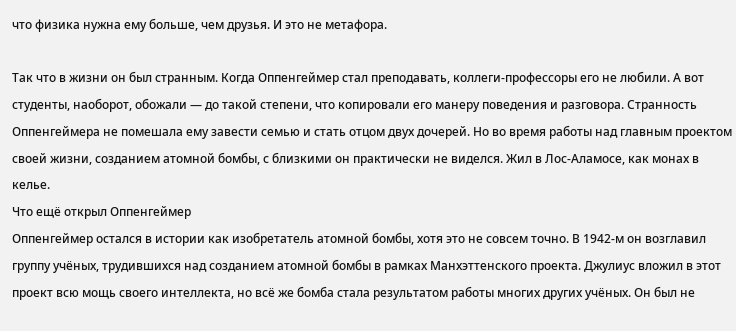что физика нужна ему больше, чем друзья. И это не метафора.

Так что в жизни он был странным. Когда Оппенгеймер стал преподавать, коллеги-профессоры его не любили. А вот студенты, наоборот, обожали — до такой степени, что копировали его манеру поведения и разговора. Странность Оппенгеймера не помешала ему завести семью и стать отцом двух дочерей. Но во время работы над главным проектом своей жизни, созданием атомной бомбы, с близкими он практически не виделся. Жил в Лос-Аламосе, как монах в келье.
Что ещё открыл Оппенгеймер
Оппенгеймер остался в истории как изобретатель атомной бомбы, хотя это не совсем точно. В 1942-м он возглавил группу учёных, трудившихся над созданием атомной бомбы в рамках Манхэттенского проекта. Джулиус вложил в этот проект всю мощь своего интеллекта, но всё же бомба стала результатом работы многих других учёных. Он был не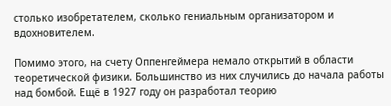столько изобретателем, сколько гениальным организатором и вдохновителем.

Помимо этого, на счету Оппенгеймера немало открытий в области теоретической физики. Большинство из них случились до начала работы над бомбой. Ещё в 1927 году он разработал теорию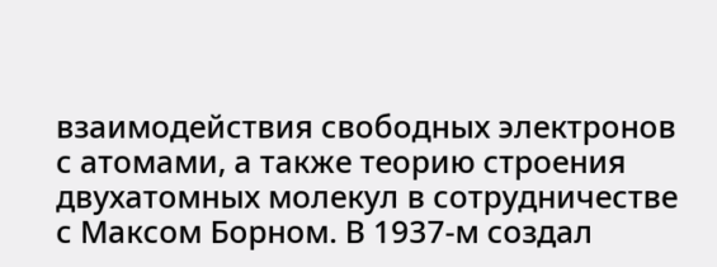взаимодействия свободных электронов с атомами, а также теорию строения двухатомных молекул в сотрудничестве с Максом Борном. В 1937-м создал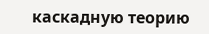каскадную теорию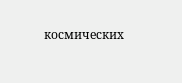космических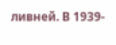ливней. В 1939-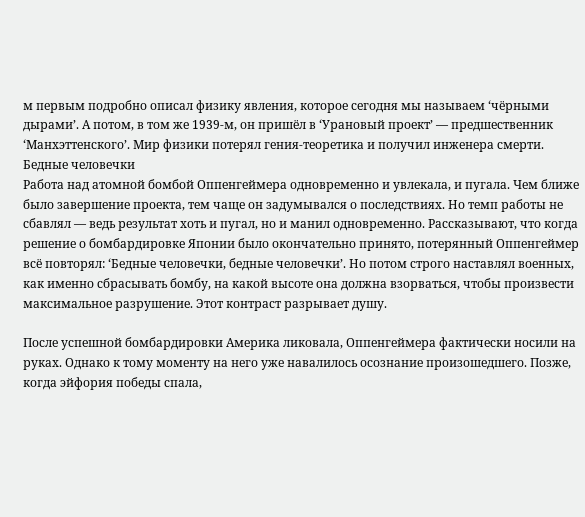м первым подробно описал физику явления, которое сегодня мы называем ‘чёрными дырами’. А потом, в том же 1939-м, он пришёл в ‘Урановый проект’ — предшественник ‘Манхэттенского’. Мир физики потерял гения-теоретика и получил инженера смерти.
Бедные человечки
Работа над атомной бомбой Оппенгеймера одновременно и увлекала, и пугала. Чем ближе было завершение проекта, тем чаще он задумывался о последствиях. Но темп работы не сбавлял — ведь результат хоть и пугал, но и манил одновременно. Рассказывают, что когда решение о бомбардировке Японии было окончательно принято, потерянный Оппенгеймер всё повторял: ‘Бедные человечки, бедные человечки’. Но потом строго наставлял военных, как именно сбрасывать бомбу, на какой высоте она должна взорваться, чтобы произвести максимальное разрушение. Этот контраст разрывает душу.

После успешной бомбардировки Америка ликовала, Оппенгеймера фактически носили на руках. Однако к тому моменту на него уже навалилось осознание произошедшего. Позже, когда эйфория победы спала,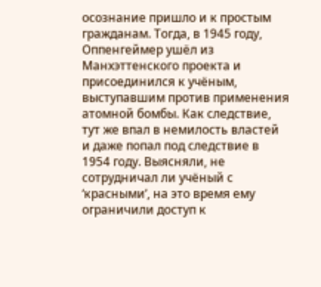осознание пришло и к простым гражданам. Тогда, в 1945 году, Оппенгеймер ушёл из Манхэттенского проекта и присоединился к учёным, выступавшим против применения атомной бомбы. Как следствие, тут же впал в немилость властей и даже попал под следствие в 1954 году. Выясняли, не сотрудничал ли учёный с ‘красными’, на это время ему ограничили доступ к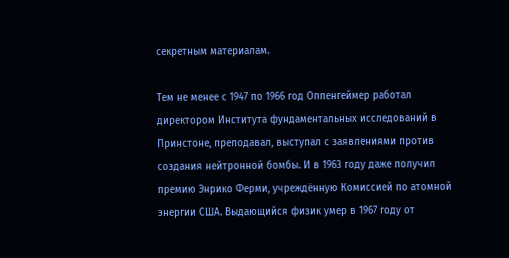секретным материалам.

Тем не менее с 1947 по 1966 год Оппенгеймер работал директором Института фундаментальных исследований в Принстоне, преподавал, выступал с заявлениями против создания нейтронной бомбы. И в 1963 году даже получил премию Энрико Ферми, учреждённую Комиссией по атомной энергии США. Выдающийся физик умер в 1967 году от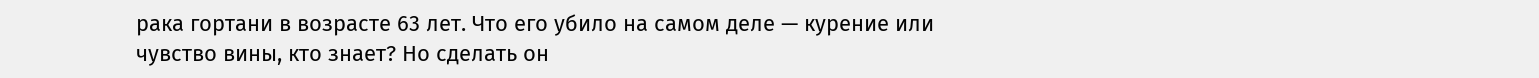рака гортани в возрасте 63 лет. Что его убило на самом деле — курение или чувство вины, кто знает? Но сделать он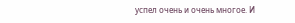успел очень и очень многое. И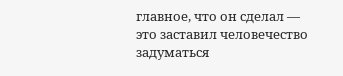главное, что он сделал — это заставил человечество задуматься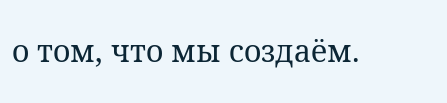о том, что мы создаём.